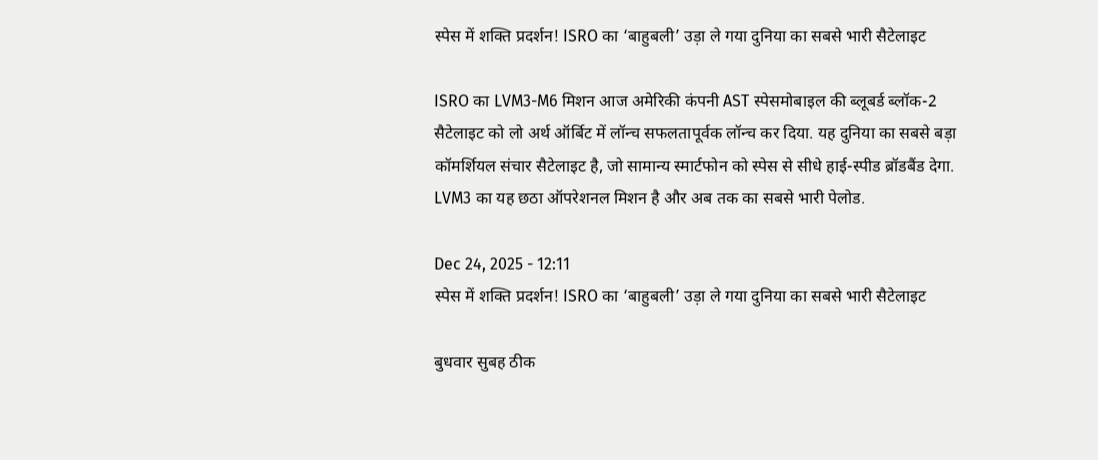स्पेस में शक्ति प्रदर्शन! ISRO का ‘बाहुबली’ उड़ा ले गया दुनिया का सबसे भारी सैटेलाइट

ISRO का LVM3-M6 मिशन आज अमेरिकी कंपनी AST स्पेसमोबाइल की ब्लूबर्ड ब्लॉक-2 सैटेलाइट को लो अर्थ ऑर्बिट में लॉन्च सफलतापूर्वक लॉन्च कर दिया. यह दुनिया का सबसे बड़ा कॉमर्शियल संचार सैटेलाइट है, जो सामान्य स्मार्टफोन को स्पेस से सीधे हाई-स्पीड ब्रॉडबैंड देगा. LVM3 का यह छठा ऑपरेशनल मिशन है और अब तक का सबसे भारी पेलोड.

Dec 24, 2025 - 12:11
स्पेस में शक्ति प्रदर्शन! ISRO का ‘बाहुबली’ उड़ा ले गया दुनिया का सबसे भारी सैटेलाइट

बुधवार सुबह ठीक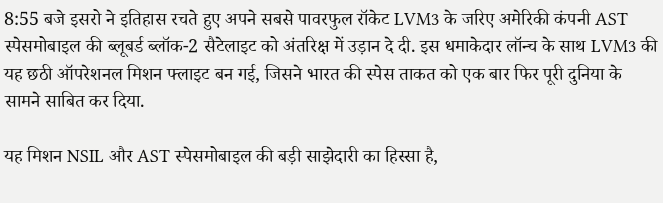8:55 बजे इसरो ने इतिहास रचते हुए अपने सबसे पावरफुल रॉकेट LVM3 के जरिए अमेरिकी कंपनी AST स्पेसमोबाइल की ब्लूबर्ड ब्लॉक-2 सैटेलाइट को अंतरिक्ष में उड़ान दे दी. इस धमाकेदार लॉन्च के साथ LVM3 की यह छठी ऑपरेशनल मिशन फ्लाइट बन गई, जिसने भारत की स्पेस ताकत को एक बार फिर पूरी दुनिया के सामने साबित कर दिया.

यह मिशन NSIL और AST स्पेसमोबाइल की बड़ी साझेदारी का हिस्सा है,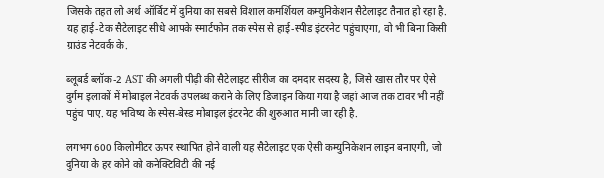जिसके तहत लो अर्थ ऑर्बिट में दुनिया का सबसे विशाल कमर्शियल कम्युनिकेशन सैटेलाइट तैनात हो रहा है. यह हाई-टेक सैटेलाइट सीधे आपके स्मार्टफोन तक स्पेस से हाई-स्पीड इंटरनेट पहुंचाएगा, वो भी बिना किसी ग्राउंड नेटवर्क के.

ब्लूबर्ड ब्लॉक-2 AST की अगली पीढ़ी की सैटेलाइट सीरीज का दमदार सदस्य है, जिसे खास तौर पर ऐसे दुर्गम इलाकों में मोबाइल नेटवर्क उपलब्ध कराने के लिए डिजाइन किया गया है जहां आज तक टावर भी नहीं पहुंच पाए. यह भविष्य के स्पेस-बेस्ड मोबाइल इंटरनेट की शुरुआत मानी जा रही है.

लगभग 600 किलोमीटर ऊपर स्थापित होने वाली यह सैटेलाइट एक ऐसी कम्युनिकेशन लाइन बनाएगी, जो दुनिया के हर कोने को कनेक्टिविटी की नई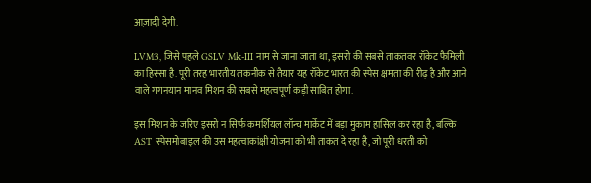आज़ादी देगी.

LVM3, जिसे पहले GSLV Mk-III नाम से जाना जाता था, इसरो की सबसे ताकतवर रॉकेट फैमिली का हिस्सा है. पूरी तरह भारतीय तकनीक से तैयार यह रॉकेट भारत की स्पेस क्षमता की रीढ़ है और आने वाले गगनयान मानव मिशन की सबसे महत्वपूर्ण कड़ी साबित होगा.

इस मिशन के जरिए इसरो न सिर्फ कमर्शियल लॉन्च मार्केट में बड़ा मुकाम हासिल कर रहा है, बल्कि AST स्पेसमोबाइल की उस महत्वाकांक्षी योजना को भी ताकत दे रहा है, जो पूरी धरती को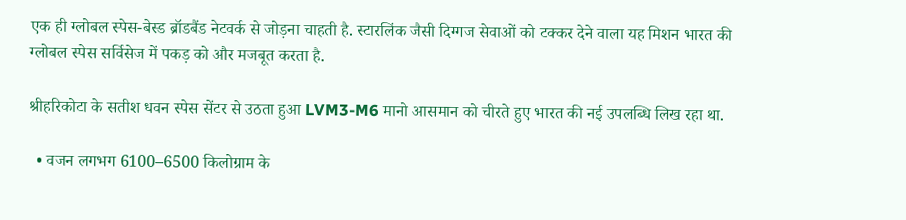एक ही ग्लोबल स्पेस-बेस्ड ब्रॉडबैंड नेटवर्क से जोड़ना चाहती है. स्टारलिंक जैसी दिग्गज सेवाओं को टक्कर देने वाला यह मिशन भारत की ग्लोबल स्पेस सर्विसेज में पकड़ को और मजबूत करता है.

श्रीहरिकोटा के सतीश धवन स्पेस सेंटर से उठता हुआ LVM3-M6 मानो आसमान को चीरते हुए भारत की नई उपलब्धि लिख रहा था.

  • वजन लगभग 6100–6500 किलोग्राम के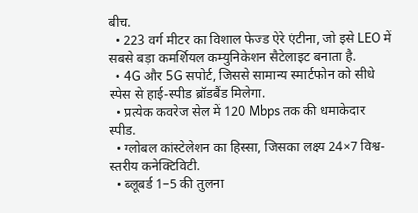बीच.
  • 223 वर्ग मीटर का विशाल फेज्ड ऐरे एंटीना, जो इसे LEO में सबसे बड़ा कमर्शियल कम्युनिकेशन सैटेलाइट बनाता है.
  • 4G और 5G सपोर्ट, जिससे सामान्य स्मार्टफोन को सीधे स्पेस से हाई-स्पीड ब्रॉडबैंड मिलेगा.
  • प्रत्येक कवरेज सेल में 120 Mbps तक की धमाकेदार स्पीड.
  • ग्लोबल कांस्टेलेशन का हिस्सा, जिसका लक्ष्य 24×7 विश्व-स्तरीय कनेक्टिविटी.
  • ब्लूबर्ड 1–5 की तुलना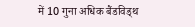में 10 गुना अधिक बैंडविड्थ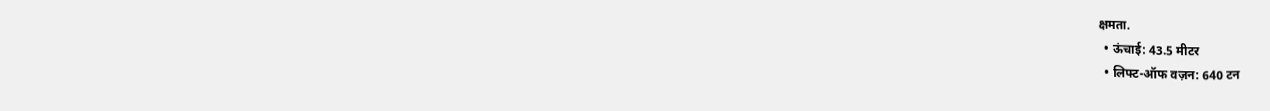क्षमता.
  • ऊंचाई: 43.5 मीटर
  • लिफ्ट-ऑफ वज़न: 640 टन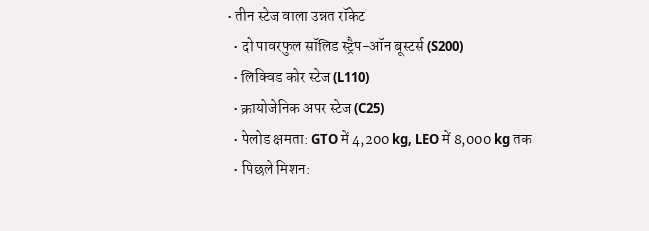• तीन स्टेज वाला उन्नत रॉकेट
  • दो पावरफुल सॉलिड स्ट्रैप-ऑन बूस्टर्स (S200)
  • लिक्विड कोर स्टेज (L110)
  • क्रायोजेनिक अपर स्टेज (C25)
  • पेलोड क्षमता: GTO में 4,200 kg, LEO में 8,000 kg तक
  • पिछले मिशन: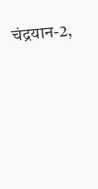चंद्रयान-2,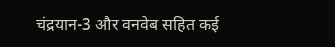चंद्रयान-3 और वनवेब सहित कई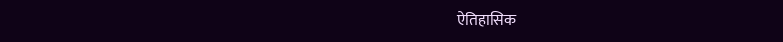ऐतिहासिक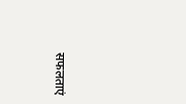सफलताएं